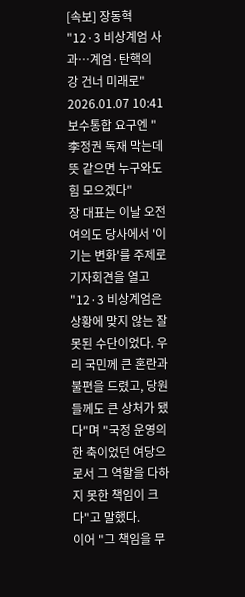[속보] 장동혁 "12·3 비상계엄 사과…계엄·탄핵의 강 건너 미래로"
2026.01.07 10:41
보수통합 요구엔 "李정권 독재 막는데 뜻 같으면 누구와도 힘 모으겠다"
장 대표는 이날 오전 여의도 당사에서 '이기는 변화'를 주제로 기자회견을 열고 "12·3 비상계엄은 상황에 맞지 않는 잘못된 수단이었다. 우리 국민께 큰 혼란과 불편을 드렸고, 당원들께도 큰 상처가 됐다"며 "국정 운영의 한 축이었던 여당으로서 그 역할을 다하지 못한 책임이 크다"고 말했다.
이어 "그 책임을 무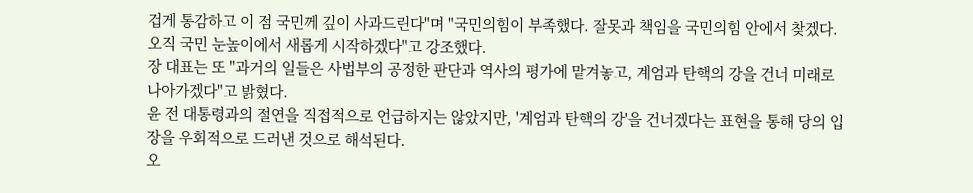겁게 통감하고 이 점 국민께 깊이 사과드린다"며 "국민의힘이 부족했다. 잘못과 책임을 국민의힘 안에서 찾겠다. 오직 국민 눈높이에서 새롭게 시작하겠다"고 강조했다.
장 대표는 또 "과거의 일들은 사법부의 공정한 판단과 역사의 평가에 맡겨놓고, 계엄과 탄핵의 강을 건너 미래로 나아가겠다"고 밝혔다.
윤 전 대통령과의 절연을 직접적으로 언급하지는 않았지만, '계엄과 탄핵의 강'을 건너겠다는 표현을 통해 당의 입장을 우회적으로 드러낸 것으로 해석된다.
오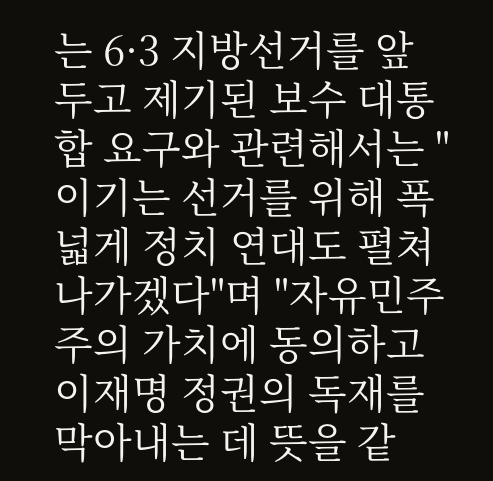는 6·3 지방선거를 앞두고 제기된 보수 대통합 요구와 관련해서는 "이기는 선거를 위해 폭넓게 정치 연대도 펼쳐나가겠다"며 "자유민주주의 가치에 동의하고 이재명 정권의 독재를 막아내는 데 뜻을 같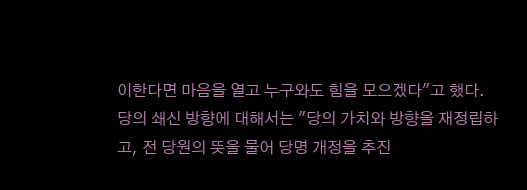이한다면 마음을 열고 누구와도 힘을 모으겠다"고 했다.
당의 쇄신 방향에 대해서는 "당의 가치와 방향을 재정립하고, 전 당원의 뜻을 물어 당명 개정을 추진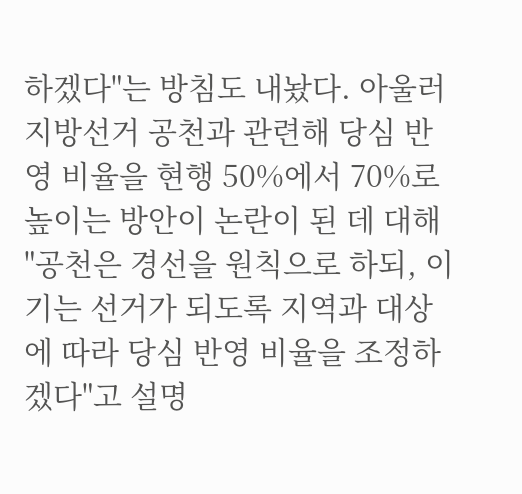하겠다"는 방침도 내놨다. 아울러 지방선거 공천과 관련해 당심 반영 비율을 현행 50%에서 70%로 높이는 방안이 논란이 된 데 대해 "공천은 경선을 원칙으로 하되, 이기는 선거가 되도록 지역과 대상에 따라 당심 반영 비율을 조정하겠다"고 설명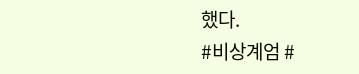했다.
#비상계엄 #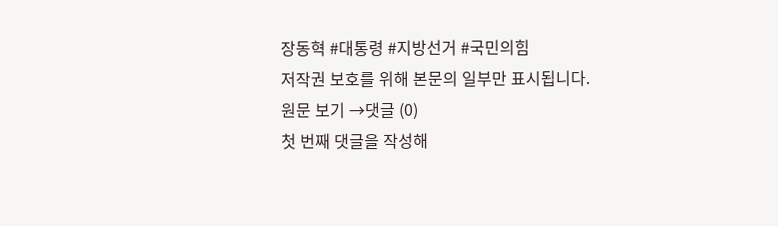장동혁 #대통령 #지방선거 #국민의힘
저작권 보호를 위해 본문의 일부만 표시됩니다.
원문 보기 →댓글 (0)
첫 번째 댓글을 작성해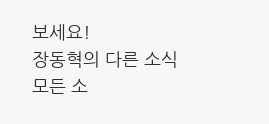보세요!
장동혁의 다른 소식
모든 소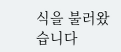식을 불러왔습니다